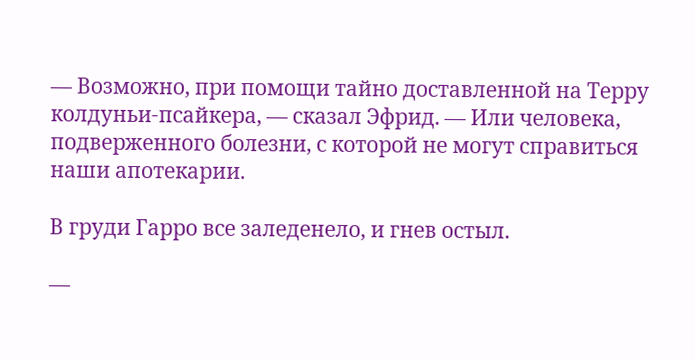— Возможно, при помощи тайно доставленной на Терру колдуньи-псайкера, — сказал Эфрид. — Или человека, подверженного болезни, с которой не могут справиться наши апотекарии.

В груди Гарро все заледенело, и гнев остыл.

—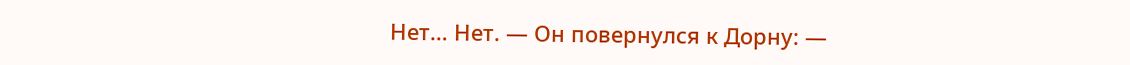Нет… Нет. — Он повернулся к Дорну: —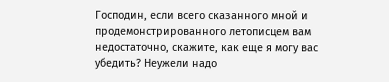Господин, если всего сказанного мной и продемонстрированного летописцем вам недостаточно, скажите, как еще я могу вас убедить? Неужели надо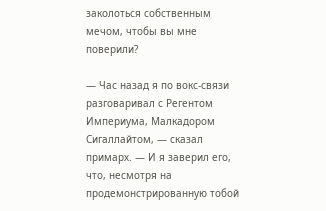заколоться собственным мечом, чтобы вы мне поверили?

— Час назад я по вокс-связи разговаривал с Регентом Империума, Малкадором Сигаллайтом, — сказал примарх. — И я заверил его, что, несмотря на продемонстрированную тобой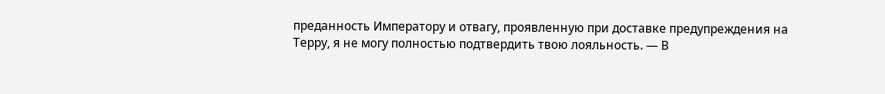преданность Императору и отвагу, проявленную при доставке предупреждения на Терру, я не могу полностью подтвердить твою лояльность. — В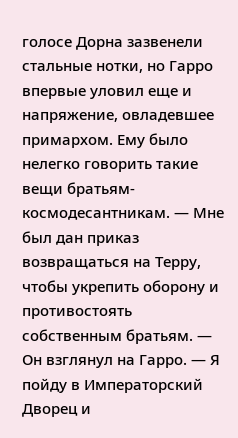голосе Дорна зазвенели стальные нотки, но Гарро впервые уловил еще и напряжение, овладевшее примархом. Ему было нелегко говорить такие вещи братьям-космодесантникам. — Мне был дан приказ возвращаться на Терру, чтобы укрепить оборону и противостоять собственным братьям. — Он взглянул на Гарро. — Я пойду в Императорский Дворец и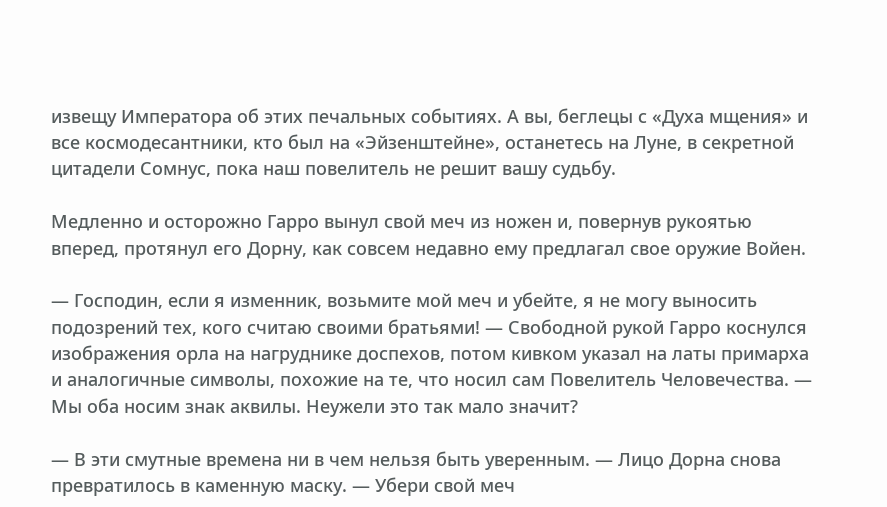извещу Императора об этих печальных событиях. А вы, беглецы с «Духа мщения» и все космодесантники, кто был на «Эйзенштейне», останетесь на Луне, в секретной цитадели Сомнус, пока наш повелитель не решит вашу судьбу.

Медленно и осторожно Гарро вынул свой меч из ножен и, повернув рукоятью вперед, протянул его Дорну, как совсем недавно ему предлагал свое оружие Войен.

— Господин, если я изменник, возьмите мой меч и убейте, я не могу выносить подозрений тех, кого считаю своими братьями! — Свободной рукой Гарро коснулся изображения орла на нагруднике доспехов, потом кивком указал на латы примарха и аналогичные символы, похожие на те, что носил сам Повелитель Человечества. — Мы оба носим знак аквилы. Неужели это так мало значит?

— В эти смутные времена ни в чем нельзя быть уверенным. — Лицо Дорна снова превратилось в каменную маску. — Убери свой меч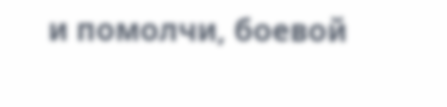и помолчи, боевой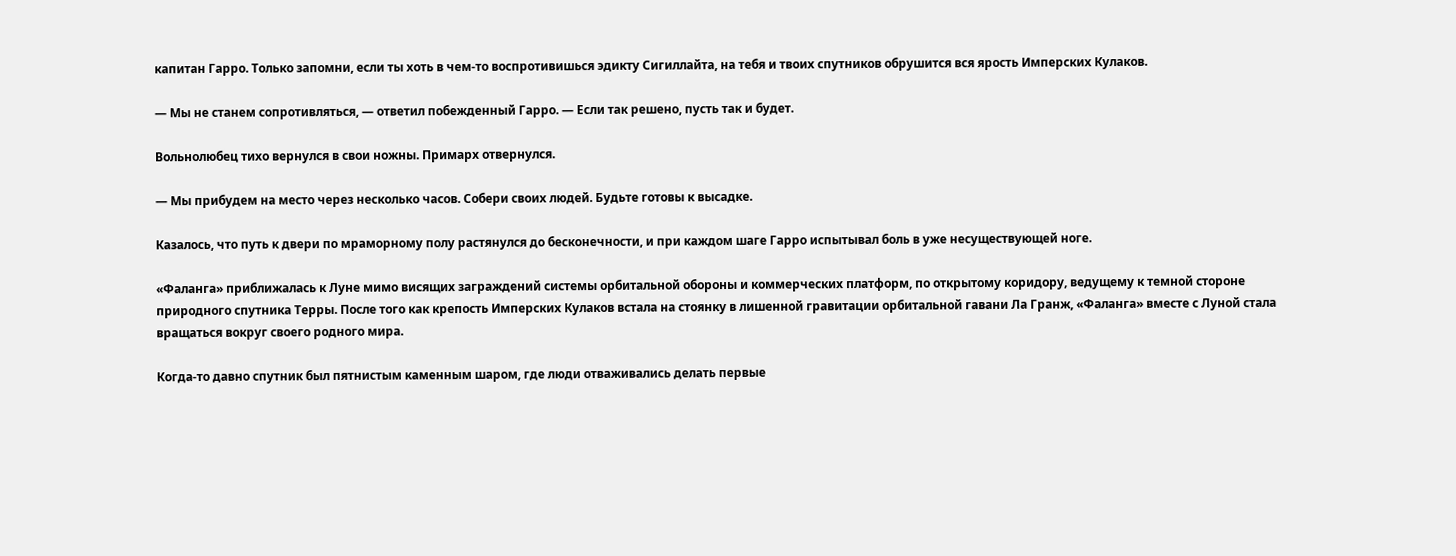капитан Гарро. Только запомни, если ты хоть в чем-то воспротивишься эдикту Сигиллайта, на тебя и твоих спутников обрушится вся ярость Имперских Кулаков.

— Мы не станем сопротивляться, — ответил побежденный Гарро. — Если так решено, пусть так и будет.

Вольнолюбец тихо вернулся в свои ножны. Примарх отвернулся.

— Мы прибудем на место через несколько часов. Собери своих людей. Будьте готовы к высадке.

Казалось, что путь к двери по мраморному полу растянулся до бесконечности, и при каждом шаге Гарро испытывал боль в уже несуществующей ноге.

«Фаланга» приближалась к Луне мимо висящих заграждений системы орбитальной обороны и коммерческих платформ, по открытому коридору, ведущему к темной стороне природного спутника Терры. После того как крепость Имперских Кулаков встала на стоянку в лишенной гравитации орбитальной гавани Ла Гранж, «Фаланга» вместе с Луной стала вращаться вокруг своего родного мира.

Когда-то давно спутник был пятнистым каменным шаром, где люди отваживались делать первые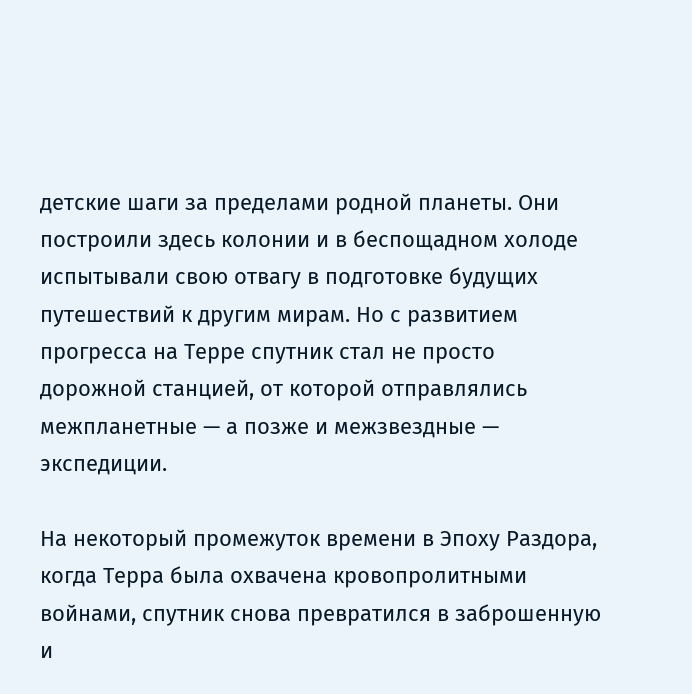детские шаги за пределами родной планеты. Они построили здесь колонии и в беспощадном холоде испытывали свою отвагу в подготовке будущих путешествий к другим мирам. Но с развитием прогресса на Терре спутник стал не просто дорожной станцией, от которой отправлялись межпланетные — а позже и межзвездные — экспедиции.

На некоторый промежуток времени в Эпоху Раздора, когда Терра была охвачена кровопролитными войнами, спутник снова превратился в заброшенную и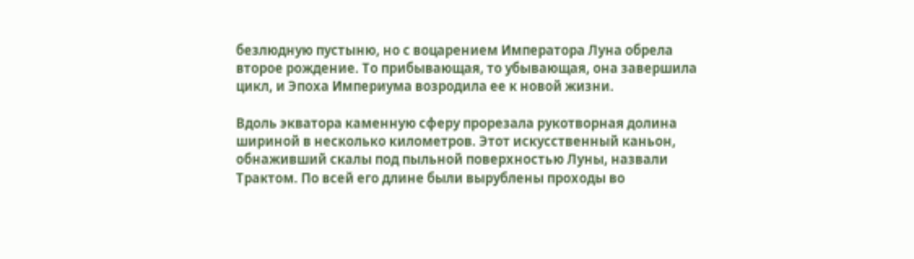безлюдную пустыню, но с воцарением Императора Луна обрела второе рождение. То прибывающая, то убывающая, она завершила цикл, и Эпоха Империума возродила ее к новой жизни.

Вдоль экватора каменную сферу прорезала рукотворная долина шириной в несколько километров. Этот искусственный каньон, обнаживший скалы под пыльной поверхностью Луны, назвали Трактом. По всей его длине были вырублены проходы во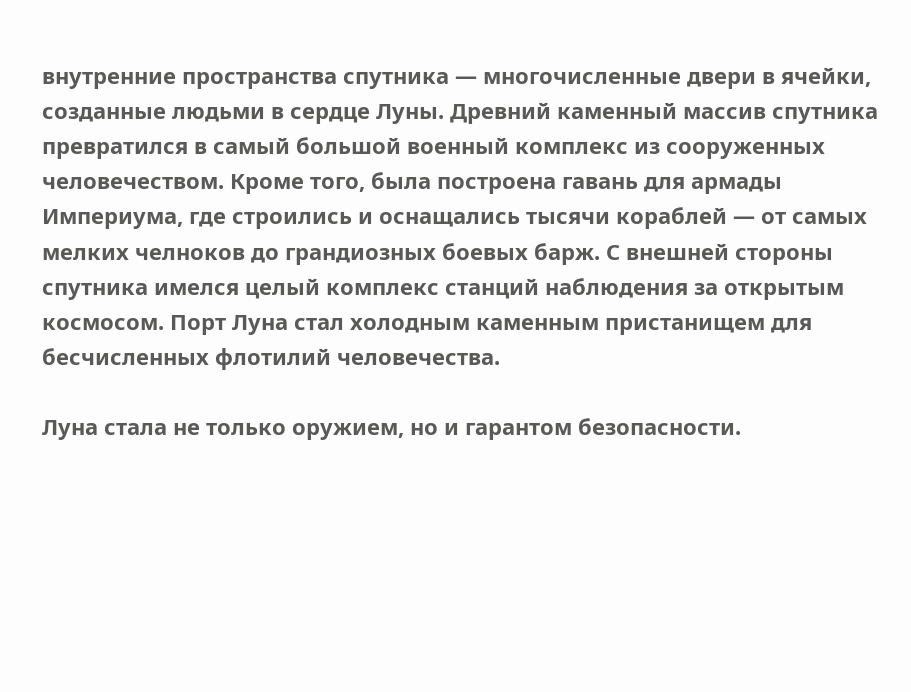внутренние пространства спутника — многочисленные двери в ячейки, созданные людьми в сердце Луны. Древний каменный массив спутника превратился в самый большой военный комплекс из сооруженных человечеством. Кроме того, была построена гавань для армады Империума, где строились и оснащались тысячи кораблей — от самых мелких челноков до грандиозных боевых барж. С внешней стороны спутника имелся целый комплекс станций наблюдения за открытым космосом. Порт Луна стал холодным каменным пристанищем для бесчисленных флотилий человечества.

Луна стала не только оружием, но и гарантом безопасности.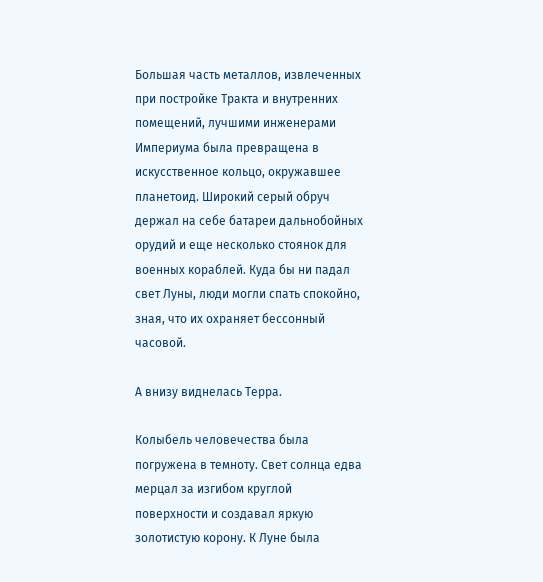Большая часть металлов, извлеченных при постройке Тракта и внутренних помещений, лучшими инженерами Империума была превращена в искусственное кольцо, окружавшее планетоид. Широкий серый обруч держал на себе батареи дальнобойных орудий и еще несколько стоянок для военных кораблей. Куда бы ни падал свет Луны, люди могли спать спокойно, зная, что их охраняет бессонный часовой.

А внизу виднелась Терра.

Колыбель человечества была погружена в темноту. Свет солнца едва мерцал за изгибом круглой поверхности и создавал яркую золотистую корону. К Луне была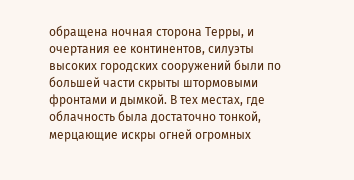обращена ночная сторона Терры, и очертания ее континентов, силуэты высоких городских сооружений были по большей части скрыты штормовыми фронтами и дымкой. В тех местах, где облачность была достаточно тонкой, мерцающие искры огней огромных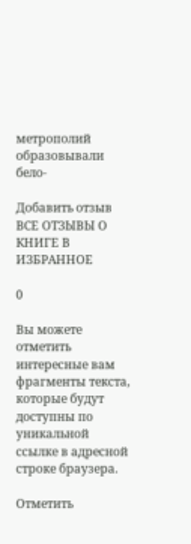метрополий образовывали бело-

Добавить отзыв
ВСЕ ОТЗЫВЫ О КНИГЕ В ИЗБРАННОЕ

0

Вы можете отметить интересные вам фрагменты текста, которые будут доступны по уникальной ссылке в адресной строке браузера.

Отметить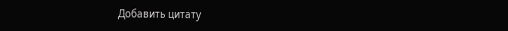Добавить цитату